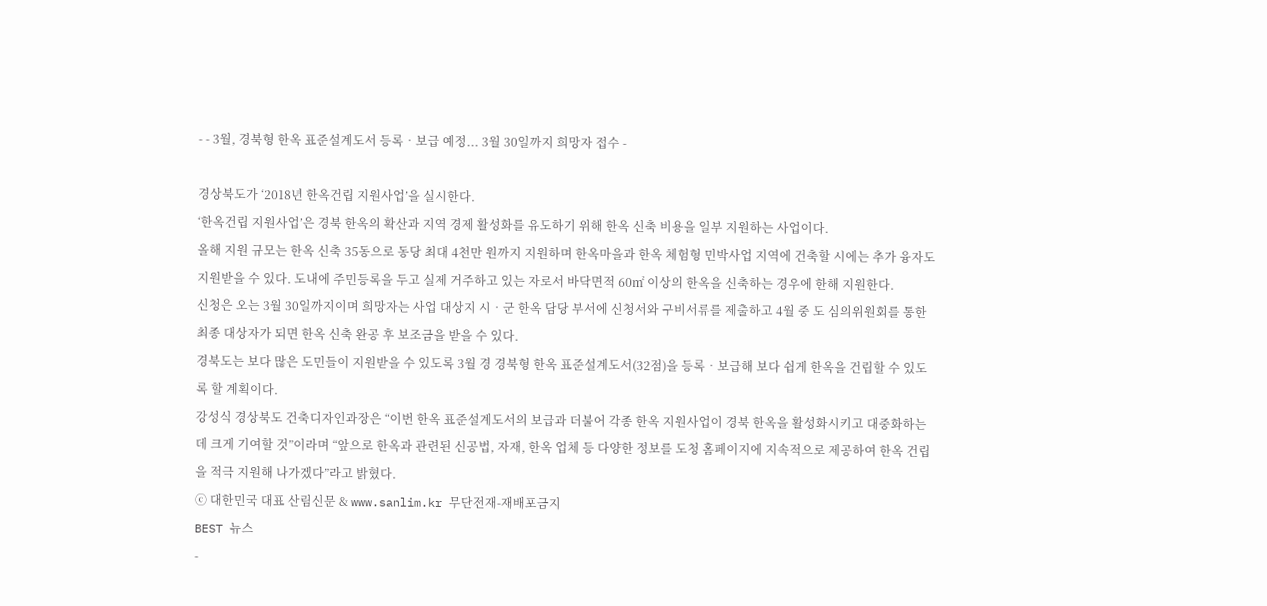- - 3월, 경북형 한옥 표준설계도서 등록‧보급 예정... 3월 30일까지 희망자 접수 -

경상북도가 ‘2018년 한옥건립 지원사업’을 실시한다.
‘한옥건립 지원사업’은 경북 한옥의 확산과 지역 경제 활성화를 유도하기 위해 한옥 신축 비용을 일부 지원하는 사업이다.
올해 지원 규모는 한옥 신축 35동으로 동당 최대 4천만 원까지 지원하며 한옥마을과 한옥 체험형 민박사업 지역에 건축할 시에는 추가 융자도 지원받을 수 있다. 도내에 주민등록을 두고 실제 거주하고 있는 자로서 바닥면적 60㎡ 이상의 한옥을 신축하는 경우에 한해 지원한다.
신청은 오는 3월 30일까지이며 희망자는 사업 대상지 시‧군 한옥 담당 부서에 신청서와 구비서류를 제출하고 4월 중 도 심의위원회를 통한 최종 대상자가 되면 한옥 신축 완공 후 보조금을 받을 수 있다.
경북도는 보다 많은 도민들이 지원받을 수 있도록 3월 경 경북형 한옥 표준설계도서(32점)을 등록‧보급해 보다 쉽게 한옥을 건립할 수 있도록 할 계획이다.
강성식 경상북도 건축디자인과장은 “이번 한옥 표준설계도서의 보급과 더불어 각종 한옥 지원사업이 경북 한옥을 활성화시키고 대중화하는데 크게 기여할 것”이라며 “앞으로 한옥과 관련된 신공법, 자재, 한옥 업체 등 다양한 정보를 도청 홈페이지에 지속적으로 제공하여 한옥 건립을 적극 지원해 나가겠다”라고 밝혔다.
ⓒ 대한민국 대표 산림신문 & www.sanlim.kr 무단전재-재배포금지
BEST 뉴스
-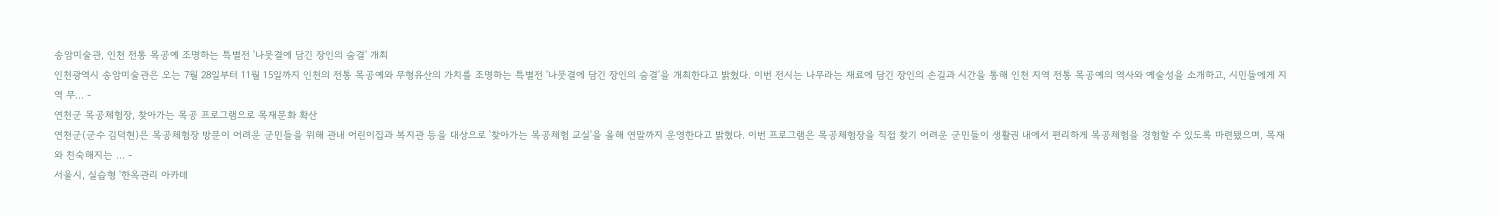송암미술관, 인천 전통 목공예 조명하는 특별전 '나뭇결에 담긴 장인의 숨결' 개최
인천광역시 송암미술관은 오는 7월 28일부터 11월 15일까지 인천의 전통 목공예와 무형유산의 가치를 조명하는 특별전 '나뭇결에 담긴 장인의 숨결'을 개최한다고 밝혔다. 이번 전시는 나무라는 재료에 담긴 장인의 손길과 시간을 통해 인천 지역 전통 목공예의 역사와 예술성을 소개하고, 시민들에게 지역 무... -
연천군 목공체험장, 찾아가는 목공 프로그램으로 목재문화 확산
연천군(군수 김덕현)은 목공체험장 방문이 어려운 군민들을 위해 관내 어린이집과 복지관 등을 대상으로 '찾아가는 목공체험 교실'을 올해 연말까지 운영한다고 밝혔다. 이번 프로그램은 목공체험장을 직접 찾기 어려운 군민들이 생활권 내에서 편리하게 목공체험을 경험할 수 있도록 마련됐으며, 목재와 친숙해지는 ... -
서울시, 실습형 '한옥관리 아카데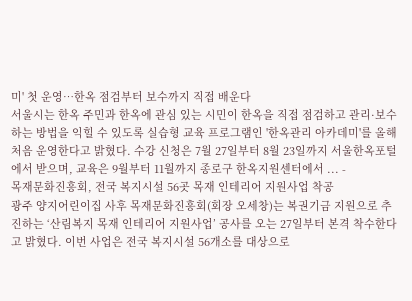미' 첫 운영…한옥 점검부터 보수까지 직접 배운다
서울시는 한옥 주민과 한옥에 관심 있는 시민이 한옥을 직접 점검하고 관리·보수하는 방법을 익힐 수 있도록 실습형 교육 프로그램인 '한옥관리 아카데미'를 올해 처음 운영한다고 밝혔다. 수강 신청은 7월 27일부터 8월 23일까지 서울한옥포털에서 받으며, 교육은 9월부터 11월까지 종로구 한옥지원센터에서 ... -
목재문화진흥회, 전국 복지시설 56곳 목재 인테리어 지원사업 착공
광주 양지어린이집 사후 목재문화진흥회(회장 오세창)는 복권기금 지원으로 추진하는 ‘산림복지 목재 인테리어 지원사업’ 공사를 오는 27일부터 본격 착수한다고 밝혔다. 이번 사업은 전국 복지시설 56개소를 대상으로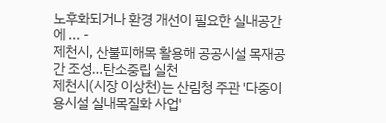노후화되거나 환경 개선이 필요한 실내공간에 ... -
제천시, 산불피해목 활용해 공공시설 목재공간 조성…탄소중립 실천
제천시(시장 이상천)는 산림청 주관 '다중이용시설 실내목질화 사업'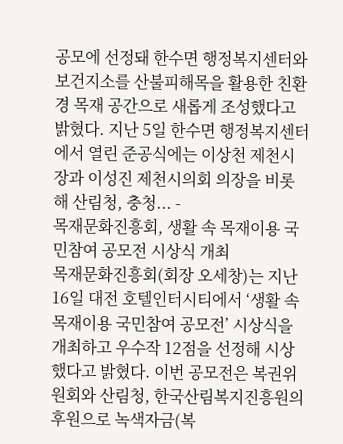공모에 선정돼 한수면 행정복지센터와 보건지소를 산불피해목을 활용한 친환경 목재 공간으로 새롭게 조성했다고 밝혔다. 지난 5일 한수면 행정복지센터에서 열린 준공식에는 이상천 제천시장과 이성진 제천시의회 의장을 비롯해 산림청, 충청... -
목재문화진흥회, 생활 속 목재이용 국민참여 공모전 시상식 개최
목재문화진흥회(회장 오세창)는 지난 16일 대전 호텔인터시티에서 ‘생활 속 목재이용 국민참여 공모전’ 시상식을 개최하고 우수작 12점을 선정해 시상했다고 밝혔다. 이번 공모전은 복권위원회와 산림청, 한국산림복지진흥원의 후원으로 녹색자금(복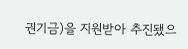권기금)을 지원받아 추진됐으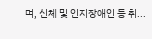며, 신체 및 인지장애인 등 취...